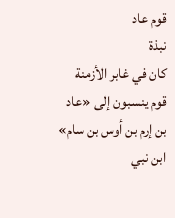قوم عاد
نبذة
كان في غابر الأزمنة قوم ينسبون إلى «عاد بن إرم بن أوس بن سام» ابن نبي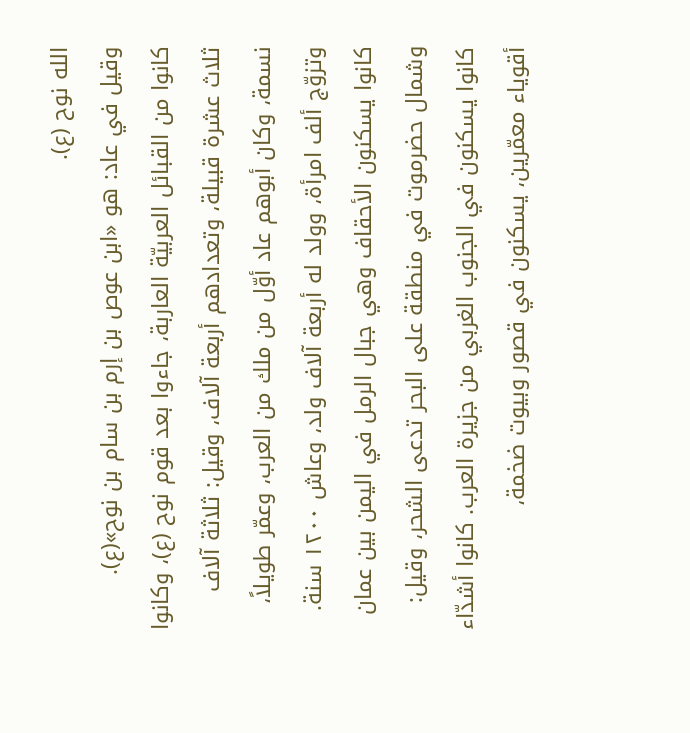الله نوح (ع).
وقيل في عاد: هو «ابن عوص بن إرم بن سام بن نوح»(ع).
كانوا من القبائل العربيّة العاربة، جاءوا بعد قوم نوح (ع)، وكانوا ثلاث عشرة قبيلة، وتعدادهم أربعة آلاف، وقيل: ثلاثة آلاف نسمة، وكان أبوهم عاد أوّل من ملك من العرب، وعمّر طويلاً، وتزوّج ألف امرأة، وولد له أربعة آلاف ولد، وعاش ١٢٠٠ سنة.
كانوا يسكنون الأحقاف وهي جبال الرمل في اليمن بين عمان وشمال حضرموت في منطقة على البحر تدعى الشحر، وقيل: كانوا يسكنون في الجنوب الغربي من جزيرة العرب. كانوا أشدّاء أقوياء معمّرين، يسكنون في قصور وبيوت ضخمة،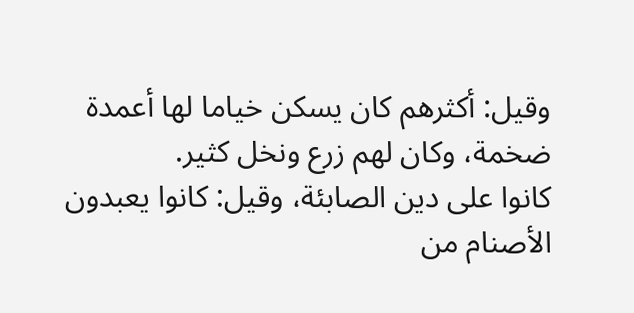وقيل: أكثرهم كان يسكن خياما لها أعمدة ضخمة، وكان لهم زرع ونخل كثير.
كانوا على دين الصابئة، وقيل: كانوا يعبدون الأصنام من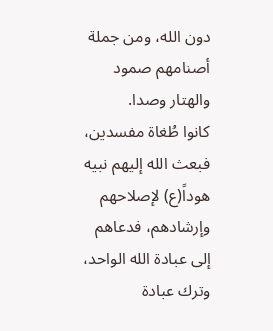دون الله، ومن جملة أصنامهم صمود والهتار وصدا.
كانوا طُغاة مفسدين، فبعث الله إليهم نبيه هوداً(ع) لإصلاحهم وإرشادهم، فدعاهم إلى عبادة الله الواحد، وترك عبادة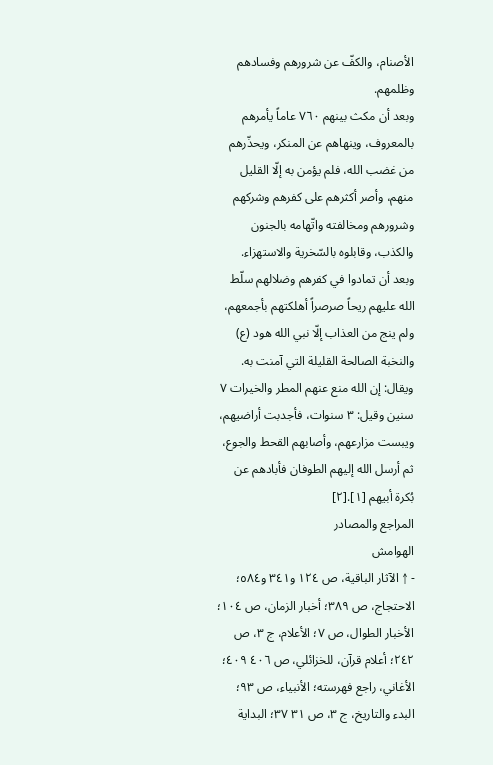الأصنام، والكفّ عن شرورهم وفسادهم وظلمهم.
وبعد أن مكث بينهم ٧٦٠ عاماً يأمرهم بالمعروف، وينهاهم عن المنكر، ويحذّرهم من غضب الله، فلم يؤمن به إلّا القليل منهم، وأصر أكثرهم على كفرهم وشركهم وشرورهم ومخالفته واتّهامه بالجنون والكذب، وقابلوه بالسّخرية والاستهزاء.
وبعد أن تمادوا في كفرهم وضلالهم سلّط الله عليهم ريحاً صرصراً أهلكتهم بأجمعهم، ولم ينج من العذاب إلّا نبي الله هود (ع) والنخبة الصالحة القليلة التي آمنت به.
ويقال: إن الله منع عنهم المطر والخيرات ٧ سنين وقيل: ٣ سنوات، فأجدبت أراضيهم، ويبست مزارعهم، وأصابهم القحط والجوع، ثم أرسل الله إليهم الطوفان فأبادهم عن بُكرة أبيهم [١].[٢]
المراجع والمصادر
الهوامش
- ↑ الآثار الباقية، ص ١٢٤ و٣٤١ و٥٨٤؛ الاحتجاج، ص ٣٨٩؛ أخبار الزمان، ص ١٠٤؛ الأخبار الطوال، ص ٧؛ الأعلام، ج ٣، ص ٢٤٢؛ أعلام قرآن، للخزائلي، ص ٤٠٦ ٤٠٩؛ الأغاني، راجع فهرسته؛ الأنبياء، ص ٩٣؛ البدء والتاريخ، ج ٣، ص ٣١ ٣٧؛ البداية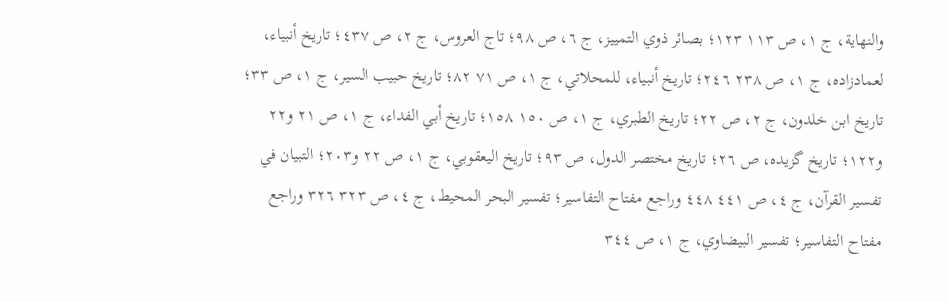والنهاية، ج ١، ص ١١٣ ١٢٣؛ بصائر ذوي التمييز، ج ٦، ص ٩٨؛ تاج العروس، ج ٢، ص ٤٣٧؛ تاريخ أنبياء، لعمادزاده، ج ١، ص ٢٣٨ ٢٤٦؛ تاريخ أنبياء، للمحلاتي، ج ١، ص ٧١ ٨٢؛ تاريخ حبيب السير، ج ١، ص ٣٣؛ تاريخ ابن خلدون، ج ٢، ص ٢٢؛ تاريخ الطبري، ج ١، ص ١٥٠ ١٥٨؛ تاريخ أبي الفداء، ج ١، ص ٢١ و٢٢ و١٢٢؛ تاريخ گزيده، ص ٢٦؛ تاريخ مختصر الدول، ص ٩٣؛ تاريخ اليعقوبي، ج ١، ص ٢٢ و٢٠٣؛ التبيان في تفسير القرآن، ج ٤، ص ٤٤١ ٤٤٨ وراجع مفتاح التفاسير؛ تفسير البحر المحيط، ج ٤، ص ٣٢٣ ٣٢٦ وراجع مفتاح التفاسير؛ تفسير البيضاوي، ج ١، ص ٣٤٤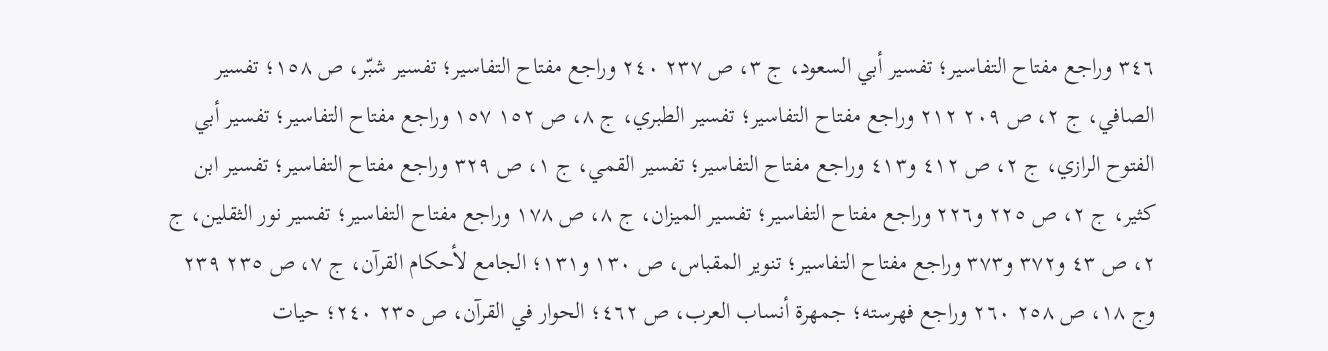٣٤٦ وراجع مفتاح التفاسير؛ تفسير أبي السعود، ج ٣، ص ٢٣٧ ٢٤٠ وراجع مفتاح التفاسير؛ تفسير شبّر، ص ١٥٨؛ تفسير الصافي، ج ٢، ص ٢٠٩ ٢١٢ وراجع مفتاح التفاسير؛ تفسير الطبري، ج ٨، ص ١٥٢ ١٥٧ وراجع مفتاح التفاسير؛ تفسير أبي الفتوح الرازي، ج ٢، ص ٤١٢ و٤١٣ وراجع مفتاح التفاسير؛ تفسير القمي، ج ١، ص ٣٢٩ وراجع مفتاح التفاسير؛ تفسير ابن كثير، ج ٢، ص ٢٢٥ و٢٢٦ وراجع مفتاح التفاسير؛ تفسير الميزان، ج ٨، ص ١٧٨ وراجع مفتاح التفاسير؛ تفسير نور الثقلين، ج ٢، ص ٤٣ و٣٧٢ و٣٧٣ وراجع مفتاح التفاسير؛ تنوير المقباس، ص ١٣٠ و١٣١؛ الجامع لأحكام القرآن، ج ٧، ص ٢٣٥ ٢٣٩ وج ١٨، ص ٢٥٨ ٢٦٠ وراجع فهرسته؛ جمهرة أنساب العرب، ص ٤٦٢؛ الحوار في القرآن، ص ٢٣٥ ٢٤٠؛ حيات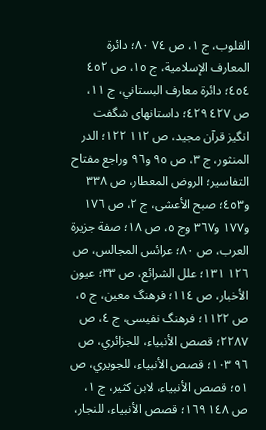القلوب، ج ١، ص ٧٤ ٨٠؛ دائرة المعارف الإسلامية، ج ١٥، ص ٤٥٢ ٤٥٤؛ دائرة معارف البستاني، ج ١١، ص ٤٢٧ ٤٢٩؛ داستانهاى شگفت انگيز قرآن مجيد، ص ١١٢ ١٢٢؛ الدر المنثور، ج ٣، ص ٩٥ و٩٦ وراجع مفتاح التفاسير؛ الروض المعطار، ص ٣٣٨ و٤٥٣؛ صبح الأعشى، ج ٢، ص ١٧٦ و١٧٧ و٣٦٧ وج ٥، ص ١٨؛ صفة جزيرة العرب، ص ٨٠؛ عرائس المجالس، ص ١٢٦ ١٣١؛ علل الشرائع، ص ٣٣؛ عيون الأخبار، ص ١١٤؛ فرهنگ معين، ج ٥، ص ١١٢٢؛ فرهنگ نفيسى، ج ٤، ص ٢٢٨٧؛ قصص الأنبياء، للجزائري، ص ٩٦ ١٠٣؛ قصص الأنبياء، للجويري، ص ٥١؛ قصص الأنبياء، لابن كثير، ج ١، ص ١٤٨ ١٦٩؛ قصص الأنبياء، للنجار،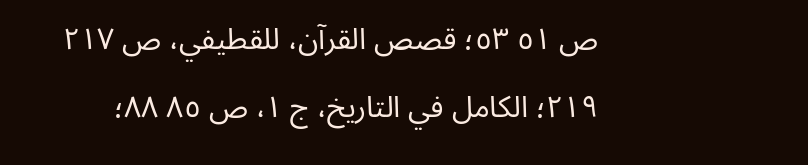ص ٥١ ٥٣؛ قصص القرآن، للقطيفي، ص ٢١٧ ٢١٩؛ الكامل في التاريخ، ج ١، ص ٨٥ ٨٨؛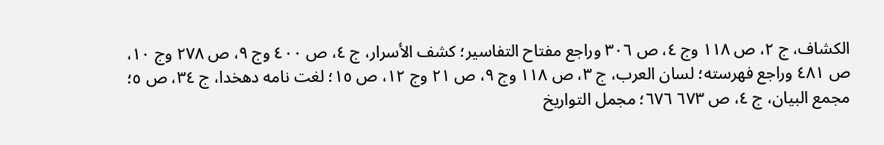الكشاف، ج ٢، ص ١١٨ وج ٤، ص ٣٠٦ وراجع مفتاح التفاسير؛ كشف الأسرار، ج ٤، ص ٤٠٠ وج ٩، ص ٢٧٨ وج ١٠، ص ٤٨١ وراجع فهرسته؛ لسان العرب، ج ٣، ص ١١٨ وج ٩، ص ٢١ وج ١٢، ص ١٥؛ لغت نامه دهخدا، ج ٣٤، ص ٥؛ مجمع البيان، ج ٤، ص ٦٧٣ ٦٧٦؛ مجمل التواريخ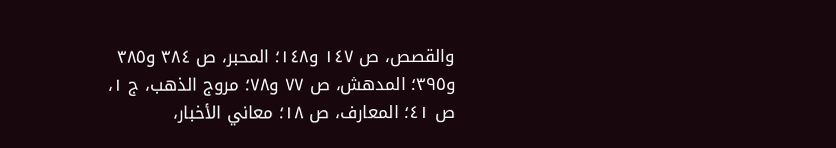والقصص، ص ١٤٧ و١٤٨؛ المحبر، ص ٣٨٤ و٣٨٥ و٣٩٥؛ المدهش، ص ٧٧ و٧٨؛ مروج الذهب، ج ١، ص ٤١؛ المعارف، ص ١٨؛ معاني الأخبار،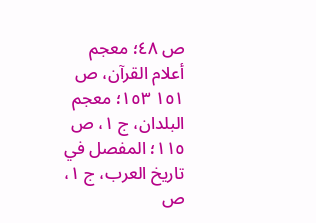ص ٤٨؛ معجم أعلام القرآن، ص ١٥١ ١٥٣؛ معجم البلدان، ج ١، ص ١١٥؛ المفصل في تاريخ العرب، ج ١، ص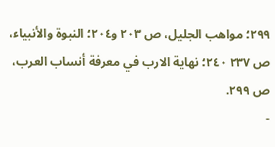٢٩٩؛ مواهب الجليل، ص ٢٠٣ و٢٠٤؛ النبوة والأنبياء، ص ٢٣٧ ٢٤٠؛ نهاية الارب في معرفة أنساب العرب، ص ٢٩٩.
-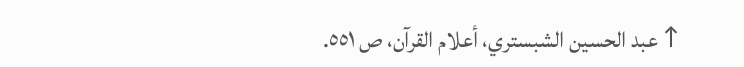↑ عبد الحسين الشبستري، أعلام القرآن، ص ٥٥١.